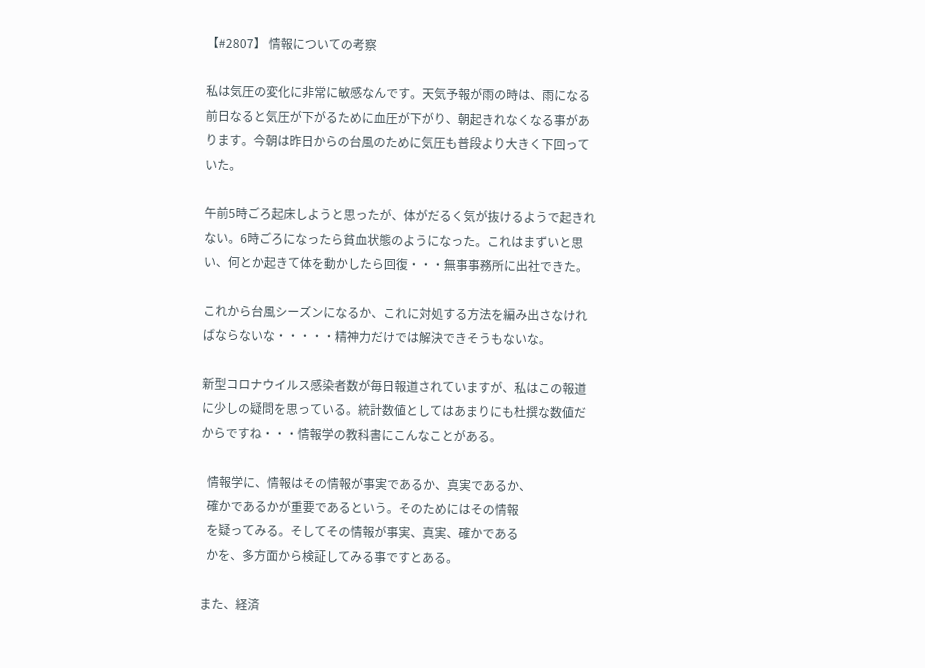【#2807】 情報についての考察

私は気圧の変化に非常に敏感なんです。天気予報が雨の時は、雨になる
前日なると気圧が下がるために血圧が下がり、朝起きれなくなる事があ
ります。今朝は昨日からの台風のために気圧も普段より大きく下回って
いた。

午前5時ごろ起床しようと思ったが、体がだるく気が抜けるようで起きれ
ない。6時ごろになったら貧血状態のようになった。これはまずいと思
い、何とか起きて体を動かしたら回復・・・無事事務所に出社できた。

これから台風シーズンになるか、これに対処する方法を編み出さなけれ
ばならないな・・・・・精神力だけでは解決できそうもないな。

新型コロナウイルス感染者数が毎日報道されていますが、私はこの報道
に少しの疑問を思っている。統計数値としてはあまりにも杜撰な数値だ
からですね・・・情報学の教科書にこんなことがある。

  情報学に、情報はその情報が事実であるか、真実であるか、
  確かであるかが重要であるという。そのためにはその情報
  を疑ってみる。そしてその情報が事実、真実、確かである
  かを、多方面から検証してみる事ですとある。

また、経済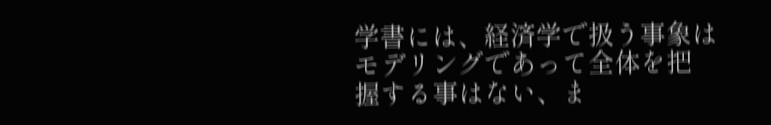学書には、経済学で扱う事象はモデリングであって全体を把
握する事はない、ま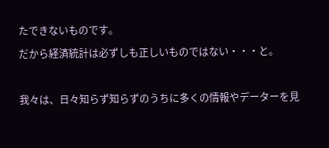たできないものです。
だから経済統計は必ずしも正しいものではない・・・と。

我々は、日々知らず知らずのうちに多くの情報やデーターを見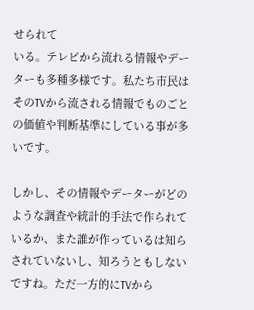せられて
いる。テレビから流れる情報やデーターも多種多様です。私たち市民は
そのTVから流される情報でものごとの価値や判断基準にしている事が多
いです。

しかし、その情報やデーターがどのような調査や統計的手法で作られて
いるか、また誰が作っているは知らされていないし、知ろうともしない
ですね。ただ一方的にTVから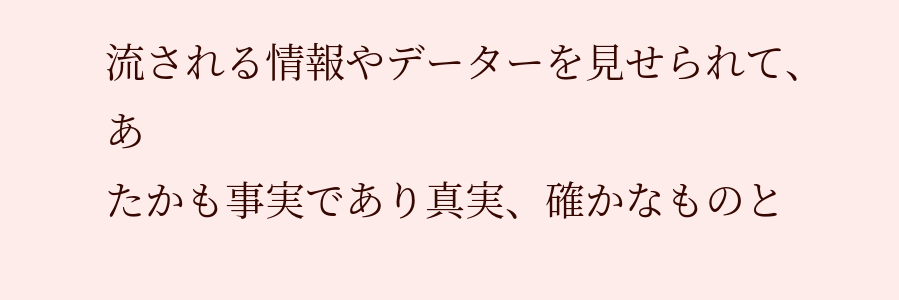流される情報やデーターを見せられて、あ
たかも事実であり真実、確かなものと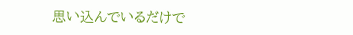思い込んでいるだけで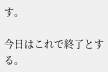す。

今日はこれで終了とする。